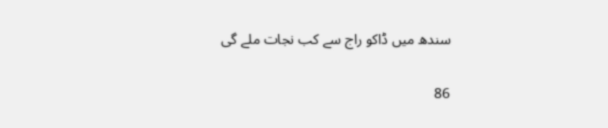سندھ میں ڈاکو راج سے کب نجات ملے گی

86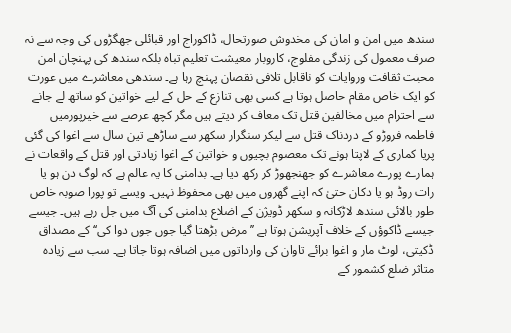سندھ میں امن و امان کی مخدوش صورتحال، ڈاکوراج اور قبائلی جھگڑوں کی وجہ سے نہ صرف معمول کی زندگی مفلوج، کاروبار معیشت تعلیم تباہ بلکہ سندھ کی پہنچان امن محبت ثقافت وروایات کو ناقابل تلافی نقصان پہنچ رہا ہے۔ سندھی معاشرے میں عورت کو ایک خاص مقام حاصل ہوتا ہے کسی بھی تنازع کے حل کے لیے خواتین کو ساتھ لے جانے سے احترام میں مخالفین قتل تک معاف کر دیتے ہیں مگر کچھ عرصے سے خیرپورمیں فاطمہ فروڑو کے دردناک قتل سے لیکر سنگرار سکھر سے ساڑھے تین سال سے اغوا کی گئی پریا کماری کے لاپتا ہونے تک معصوم بچیوں و خواتین کے اغوا زیادتی اور قتل کے واقعات نے ہمارے پورے معاشرے کو جھنجھوڑ کر رکھ دیا ہے۔ بدامنی کا یہ عالم ہے کہ لوگ دن ہو یا رات روڈ ہو یا دکان حتیٰ کہ اپنے گھروں میں بھی محفوظ نہیں۔ ویسے تو پورا صوبہ خاص طور بالائی سندھ لاڑکانہ و سکھر ڈویژن کے اضلاع بدامنی کی آگ میں جل رہے ہیں۔ جیسے جیسے ڈاکوؤں کے خلاف آپریشن ہوتا ہے ’’مرض بڑھتا گیا جوں جوں دوا کی‘‘ کے مصداق ڈکیتی، لوٹ مار و اغوا برائے تاوان کی وارداتوں میں اضافہ ہوتا جاتا ہے۔ سب سے زیادہ متاثر ضلع کشمور کے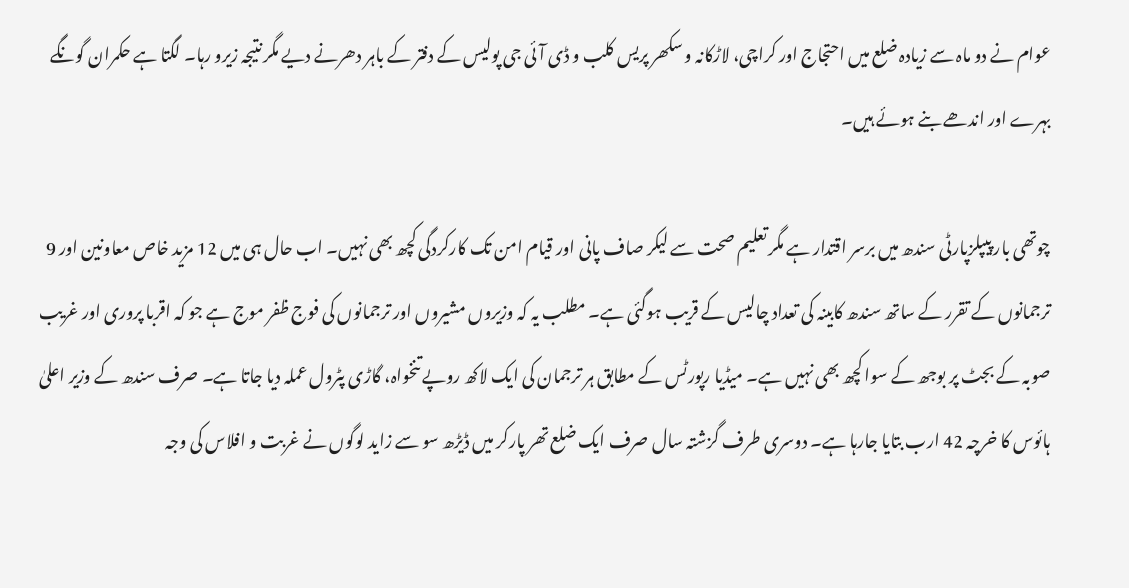عوام نے دو ماہ سے زیادہ ضلع میں احتجاج اور کراچی، لاڑکانہ و سکھر پریس کلب و ڈی آئی جی پولیس کے دفتر کے باہر دھرنے دیے مگر نتیجہ زیرو رہا۔ لگتا ہے حکمران گونگے بہرے اور اندھے بنے ہوئے ہیں۔

چوتھی بار پیپلزپارٹی سندھ میں برسر اقتدار ہے مگر تعلیم صحت سے لیکر صاف پانی اور قیام امن تک کارکردگی کچھ بھی نہیں۔ اب حال ہی میں 12 مزید خاص معاونین اور 9 ترجمانوں کے تقرر کے ساتھ سندھ کابینہ کی تعداد چالیس کے قریب ہوگئی ہے۔ مطلب یہ کہ وزیروں مشیروں اور ترجمانوں کی فوج ظفر موج ہے جو کہ اقربا پروری اور غریب صوبہ کے بجٹ پر بوجھ کے سوا کچھ بھی نہیں ہے۔ میڈیا رپورٹس کے مطابق ہر ترجمان کی ایک لاکھ روپے تنخواہ، گاڑی پٹرول عملہ دیا جاتا ہے۔ صرف سندھ کے وزیر اعلیٰ ہائوس کا خرچہ 42 ارب بتایا جارہا ہے۔ دوسری طرف گزشتہ سال صرف ایک ضلع تھر پارکر میں ڈیڑھ سو سے زاید لوگوں نے غربت و افلاس کی وجہ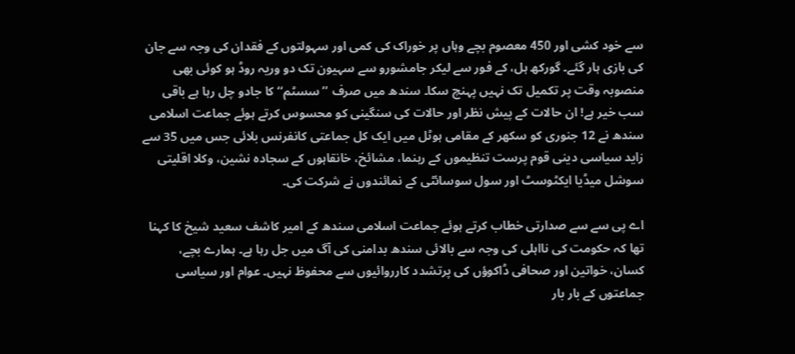سے خود کشی اور 450 معصوم بچے وہاں پر خوراک کی کمی اور سہولتوں کے فقدان کی وجہ سے جان کی بازی ہار گئے۔ گورکھ ہل، کے فور سے لیکر جامشورو سے سہیون تک دو وریہ روڈ ہو کوئی بھی منصوبہ وقت پر تکمیل تک نہیں پہنچ سکا۔ سندھ میں صرف ’’سسٹم‘‘ کا جادو چل رہا ہے باقی سب خیر ہے! ان حالات کے پیش نظر اور حالات کی سنگینی کو محسوس کرتے ہوئے جماعت اسلامی سندھ نے 12 جنوری کو سکھر کے مقامی ہوٹل میں ایک کل جماعتی کانفرنس بلائی جس میں 35 سے زاید سیاسی دینی قوم پرست تنظیموں کے رہنما، مشائخ، خانقاہوں کے سجادہ نشین، وکلا اقلیتی سوشل میڈیا ایکٹوسٹ اور سول سوسائٹی کے نمائندوں نے شرکت کی۔

اے پی سے سے صدارتی خطاب کرتے ہوئے جماعت اسلامی سندھ کے امیر کاشف سعید شیخ کا کہنا تھا کہ حکومت کی نااہلی کی وجہ سے بالائی سندھ بدامنی کی آگ میں جل رہا ہے۔ ہمارے بچے، کسان، خواتین اور صحافی ڈاکوؤں کی پرتشدد کارروائیوں سے محفوظ نہیں۔ عوام اور سیاسی جماعتوں کے بار بار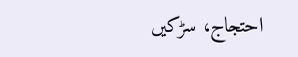احتجاج، سڑکیں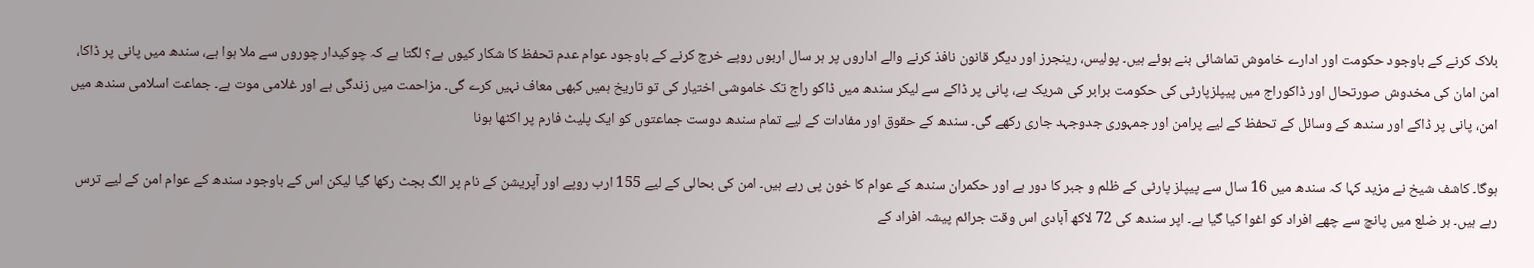بلاک کرنے کے باوجود حکومت اور ادارے خاموش تماشائی بنے ہوئے ہیں۔ پولیس، رینجرز اور دیگر قانون نافذ کرنے والے اداروں پر ہر سال اربوں روپے خرچ کرنے کے باوجود عوام عدم تحفظ کا شکار کیوں ہے؟ لگتا ہے کہ چوکیدار چوروں سے ملا ہوا ہے، سندھ میں پانی پر ڈاکا، امن امان کی مخدوش صورتحال اور ڈاکوراج میں پیپلزپارٹی کی حکومت برابر کی شریک ہے، پانی پر ڈاکے سے لیکر سندھ میں ڈاکو راج تک خاموشی اختیار کی تو تاریخ ہمیں کبھی معاف نہیں کرے گی۔ مزاحمت میں زندگی ہے اور غلامی موت ہے۔ جماعت اسلامی سندھ میں امن، پانی پر ڈاکے اور سندھ کے وسائل کے تحفظ کے لیے پرامن اور جمہوری جدوجہد جاری رکھے گی۔ سندھ کے حقوق اور مفادات کے لیے تمام سندھ دوست جماعتوں کو ایک پلیٹ فارم پر اکٹھا ہونا

ہوگا۔ کاشف شیخ نے مزید کہا کہ سندھ میں 16 سال سے پیپلز پارٹی کے ظلم و جبر کا دور ہے اور حکمران سندھ کے عوام کا خون پی رہے ہیں۔ امن کی بحالی کے لیے 155 ارب روپے اور آپریشن کے نام پر الگ بجٹ رکھا گیا لیکن اس کے باوجود سندھ کے عوام امن کے لیے ترس رہے ہیں۔ ہر ضلع میں پانچ سے چھے افراد کو اغوا کیا گیا ہے۔ اپر سندھ کی 72 لاکھ آبادی اس وقت جرائم پیشہ افراد کے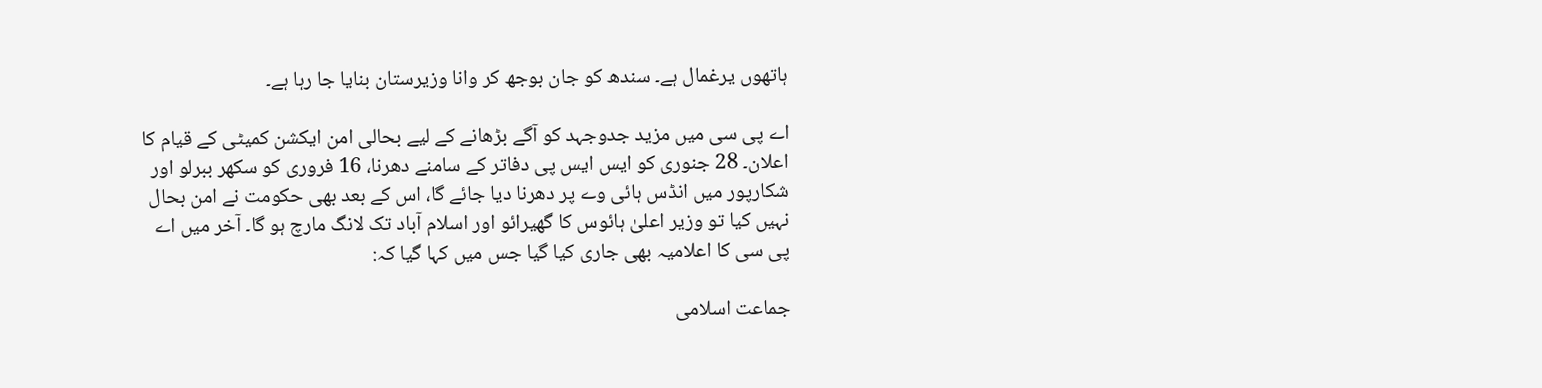ہاتھوں یرغمال ہے۔ سندھ کو جان بوجھ کر وانا وزیرستان بنایا جا رہا ہے۔

اے پی سی میں مزید جدوجہد کو آگے بڑھانے کے لیے بحالی امن ایکشن کمیٹی کے قیام کا اعلان۔ 28 جنوری کو ایس ایس پی دفاتر کے سامنے دھرنا، 16 فروری کو سکھر ببرلو اور شکارپور میں انڈس ہائی وے پر دھرنا دیا جائے گا، اس کے بعد بھی حکومت نے امن بحال نہیں کیا تو وزیر اعلیٰ ہائوس کا گھیرائو اور اسلام آباد تک لانگ مارچ ہو گا۔ آخر میں اے پی سی کا اعلامیہ بھی جاری کیا گیا جس میں کہا گیا کہ:

جماعت اسلامی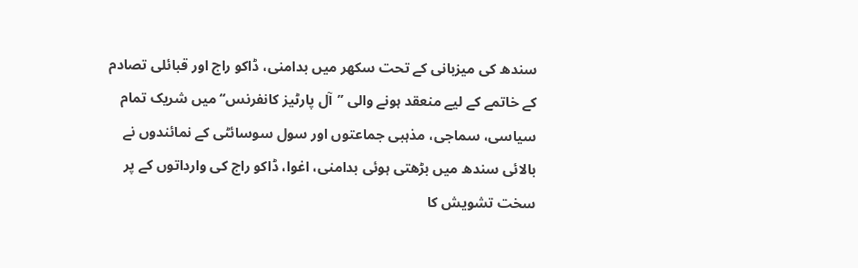سندھ کی میزبانی کے تحت سکھر میں بدامنی، ڈاکو راج اور قبائلی تصادم کے خاتمے کے لیے منعقد ہونے والی ’’آل پارٹیز کانفرنس‘‘ میں شریک تمام سیاسی، سماجی، مذہبی جماعتوں اور سول سوسائٹی کے نمائندوں نے بالائی سندھ میں بڑھتی ہوئی بدامنی، اغوا، ڈاکو راج کی وارداتوں کے پر سخت تشویش کا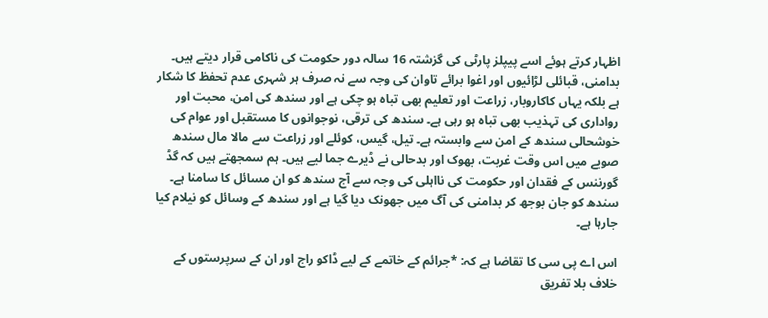اظہار کرتے ہوئے اسے پیپلز پارٹی کی گزشتہ 16 سالہ دور حکومت کی ناکامی قرار دیتے ہیں۔ بدامنی، قبائلی لڑائیوں اور اغوا برائے تاوان کی وجہ سے نہ صرف ہر شہری عدم تحفظ کا شکار ہے بلکہ یہاں کاکاروبار، زراعت اور تعلیم بھی تباہ ہو چکی ہے اور سندھ کی امن، محبت اور رواداری کی تہذیب بھی تباہ ہو رہی ہے۔ سندھ کی ترقی، نوجوانوں کا مستقبل اور عوام کی خوشحالی سندھ کے امن سے وابستہ ہے۔ تیل، گیس، کوئلے اور زراعت سے مالا مال سندھ صوبے میں اس وقت غربت، بھوک اور بدحالی نے ڈیرے جما لیے ہیں۔ ہم سمجھتے ہیں کہ گڈ گورننس کے فقدان اور حکومت کی نااہلی کی وجہ سے آج سندھ کو ان مسائل کا سامنا ہے۔ سندھ کو جان بوجھ کر بدامنی کی آگ میں جھونک دیا گیا ہے اور سندھ کے وسائل کو نیلام کیا جارہا ہے۔

اس اے پی سی کا تقاضا ہے کہ: *جرائم کے خاتمے کے لیے ڈاکو راج اور ان کے سرپرستوں کے خلاف بلا تفریق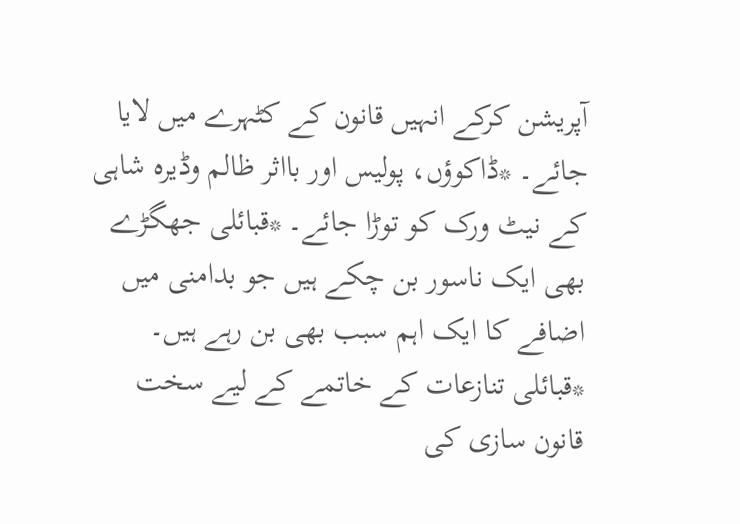آپریشن کرکے انہیں قانون کے کٹہرے میں لایا جائے۔ *ڈاکوؤں، پولیس اور بااثر ظالم وڈیرہ شاہی کے نیٹ ورک کو توڑا جائے۔ *قبائلی جھگڑے بھی ایک ناسور بن چکے ہیں جو بدامنی میں اضافے کا ایک اہم سبب بھی بن رہے ہیں۔ *قبائلی تنازعات کے خاتمے کے لیے سخت قانون سازی کی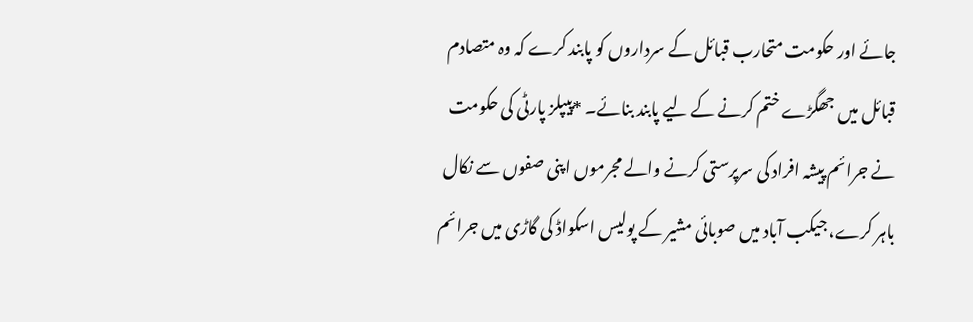جائے اور حکومت متحارب قبائل کے سرداروں کو پابند کرے کہ وہ متصادم قبائل میں جھگڑے ختم کرنے کے لیے پابند بنائے۔ *پیپلز پارٹی کی حکومت نے جرائم پیشہ افراد کی سرپرستی کرنے والے مجرموں اپنی صفوں سے نکال باہر کرے، جیکب آباد میں صوبائی مشیر کے پولیس اسکواڈ کی گاڑی میں جرائم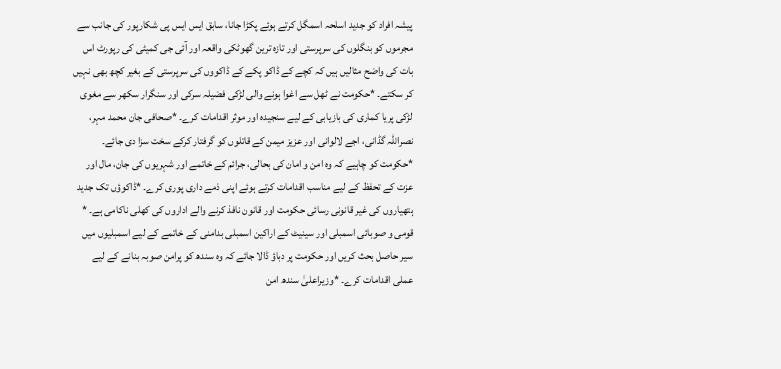پیشہ افراد کو جدید اسلحہ اسمگل کرتے ہوئے پکڑا جانا، سابق ایس ایس پی شکارپور کی جانب سے مجرموں کو بنگلوں کی سرپرستی اور تازہ ترین گھوٹکی واقعہ اور آئی جی کمیٹی کی رپورٹ اس بات کی واضح مثالیں ہیں کہ کچے کے ڈاکو پکے کے ڈاکووں کی سرپرستی کے بغیر کچھ بھی نہیں کر سکتے۔ *حکومت نے ٹھل سے اغوا ہونے والی لڑکی فضیلہ سرکی اور سنگرار سکھر سے مغوی لڑکی پریا کماری کی بازیابی کے لیے سنجیدہ اور موثر اقدامات کرے۔ *صحافی جان محمد مہر، نصراللہ گڈانی، اجے لالوانی اور عزیز میمن کے قاتلوں کو گرفتار کرکے سخت سزا دی جائے۔ *حکومت کو چاہیے کہ وہ امن و امان کی بحالی، جرائم کے خاتمے اور شہریوں کی جان، مال اور عزت کے تحفظ کے لیے مناسب اقدامات کرتے ہوئے اپنی ذمے داری پوری کرے۔ *ڈاکوؤں تک جدید ہتھیاروں کی غیر قانونی رسائی حکومت اور قانون نافذ کرنے والے اداروں کی کھلی ناکامی ہے۔ * قومی و صوبائی اسمبلی اور سینیٹ کے اراکین اسمبلی بدامنی کے خاتمے کے لیے اسمبلیوں میں سیر حاصل بحث کریں اور حکومت پر دباؤ ڈالا جائے کہ وہ سندھ کو پرامن صوبہ بنانے کے لیے عملی اقدامات کرے۔ *وزیراعلیٰ سندھ امن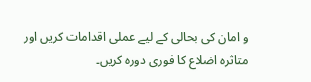و امان کی بحالی کے لیے عملی اقدامات کریں اور متاثرہ اضلاع کا فوری دورہ کریں۔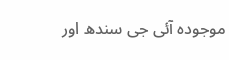موجودہ آئی جی سندھ اور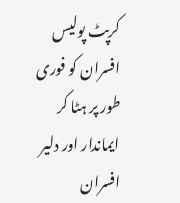کرپٹ پولیس افسران کو فوری طور پر ہٹا کر ایماندار اور دلیر افسران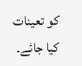کو تعینات کیا جائے۔